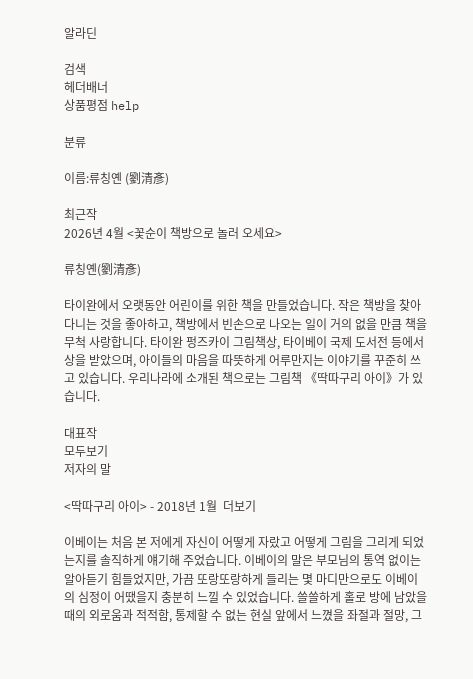알라딘

검색
헤더배너
상품평점 help

분류

이름:류칭옌 (劉清彥)

최근작
2026년 4월 <꽃순이 책방으로 놀러 오세요>

류칭옌(劉清彥)

타이완에서 오랫동안 어린이를 위한 책을 만들었습니다. 작은 책방을 찾아다니는 것을 좋아하고, 책방에서 빈손으로 나오는 일이 거의 없을 만큼 책을 무척 사랑합니다. 타이완 펑즈카이 그림책상, 타이베이 국제 도서전 등에서 상을 받았으며, 아이들의 마음을 따뜻하게 어루만지는 이야기를 꾸준히 쓰고 있습니다. 우리나라에 소개된 책으로는 그림책 《딱따구리 아이》가 있습니다.

대표작
모두보기
저자의 말

<딱따구리 아이> - 2018년 1월  더보기

이베이는 처음 본 저에게 자신이 어떻게 자랐고 어떻게 그림을 그리게 되었는지를 솔직하게 얘기해 주었습니다. 이베이의 말은 부모님의 통역 없이는 알아듣기 힘들었지만, 가끔 또랑또랑하게 들리는 몇 마디만으로도 이베이의 심정이 어땠을지 충분히 느낄 수 있었습니다. 쓸쓸하게 홀로 방에 남았을 때의 외로움과 적적함, 통제할 수 없는 현실 앞에서 느꼈을 좌절과 절망, 그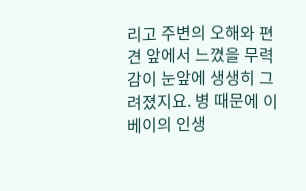리고 주변의 오해와 편견 앞에서 느꼈을 무력감이 눈앞에 생생히 그려졌지요. 병 때문에 이베이의 인생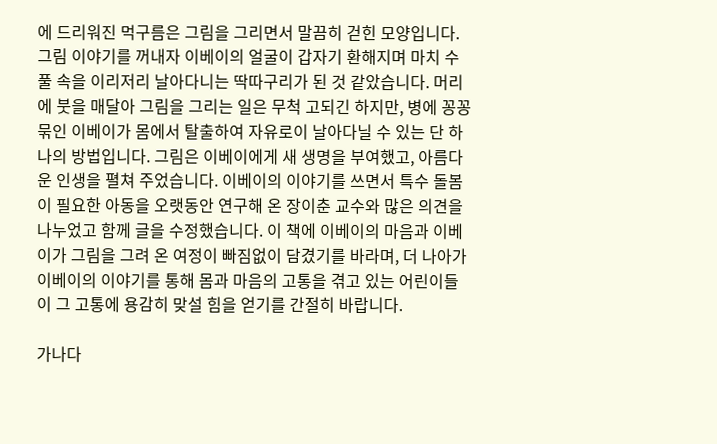에 드리워진 먹구름은 그림을 그리면서 말끔히 걷힌 모양입니다. 그림 이야기를 꺼내자 이베이의 얼굴이 갑자기 환해지며 마치 수풀 속을 이리저리 날아다니는 딱따구리가 된 것 같았습니다. 머리에 붓을 매달아 그림을 그리는 일은 무척 고되긴 하지만, 병에 꽁꽁 묶인 이베이가 몸에서 탈출하여 자유로이 날아다닐 수 있는 단 하나의 방법입니다. 그림은 이베이에게 새 생명을 부여했고, 아름다운 인생을 펼쳐 주었습니다. 이베이의 이야기를 쓰면서 특수 돌봄이 필요한 아동을 오랫동안 연구해 온 장이춘 교수와 많은 의견을 나누었고 함께 글을 수정했습니다. 이 책에 이베이의 마음과 이베이가 그림을 그려 온 여정이 빠짐없이 담겼기를 바라며, 더 나아가 이베이의 이야기를 통해 몸과 마음의 고통을 겪고 있는 어린이들이 그 고통에 용감히 맞설 힘을 얻기를 간절히 바랍니다.

가나다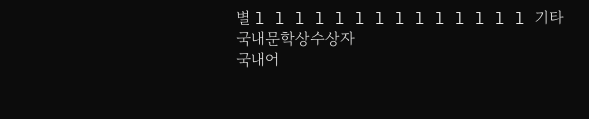별 l l l l l l l l l l l l l l 기타
국내문학상수상자
국내어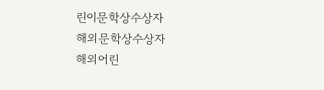린이문학상수상자
해외문학상수상자
해외어린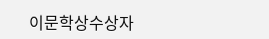이문학상수상자